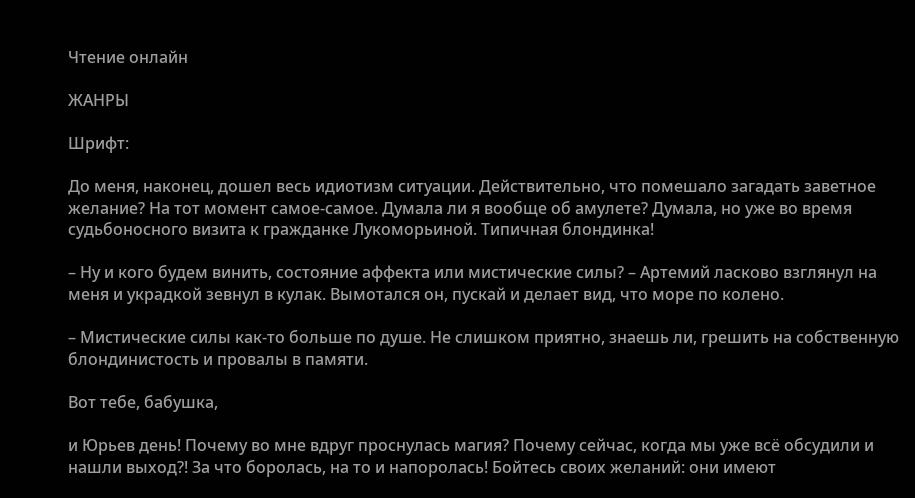Чтение онлайн

ЖАНРЫ

Шрифт:

До меня, наконец, дошел весь идиотизм ситуации. Действительно, что помешало загадать заветное желание? На тот момент самое-самое. Думала ли я вообще об амулете? Думала, но уже во время судьбоносного визита к гражданке Лукоморьиной. Типичная блондинка!

– Ну и кого будем винить, состояние аффекта или мистические силы? – Артемий ласково взглянул на меня и украдкой зевнул в кулак. Вымотался он, пускай и делает вид, что море по колено.

– Мистические силы как-то больше по душе. Не слишком приятно, знаешь ли, грешить на собственную блондинистость и провалы в памяти.

Вот тебе, бабушка,

и Юрьев день! Почему во мне вдруг проснулась магия? Почему сейчас, когда мы уже всё обсудили и нашли выход?! За что боролась, на то и напоролась! Бойтесь своих желаний: они имеют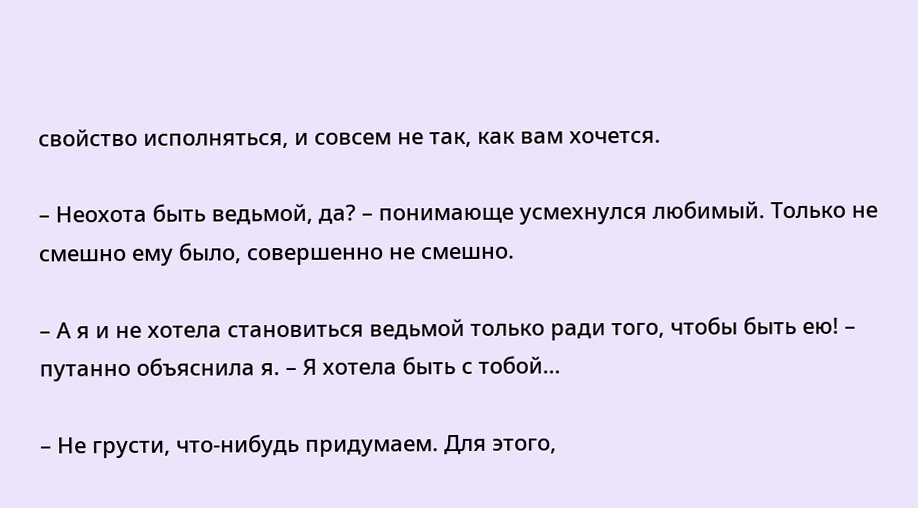свойство исполняться, и совсем не так, как вам хочется.

– Неохота быть ведьмой, да? – понимающе усмехнулся любимый. Только не смешно ему было, совершенно не смешно.

– А я и не хотела становиться ведьмой только ради того, чтобы быть ею! – путанно объяснила я. – Я хотела быть с тобой…

– Не грусти, что-нибудь придумаем. Для этого,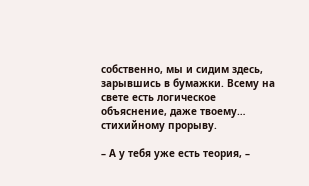собственно, мы и сидим здесь, зарывшись в бумажки. Всему на свете есть логическое объяснение, даже твоему… стихийному прорыву.

– А у тебя уже есть теория, –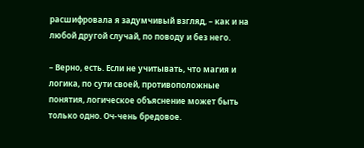расшифровала я задумчивый взгляд, – как и на любой другой случай, по поводу и без него.

– Верно, есть. Если не учитывать, что магия и логика, по сути своей, противоположные понятия, логическое объяснение может быть только одно. Оч-чень бредовое.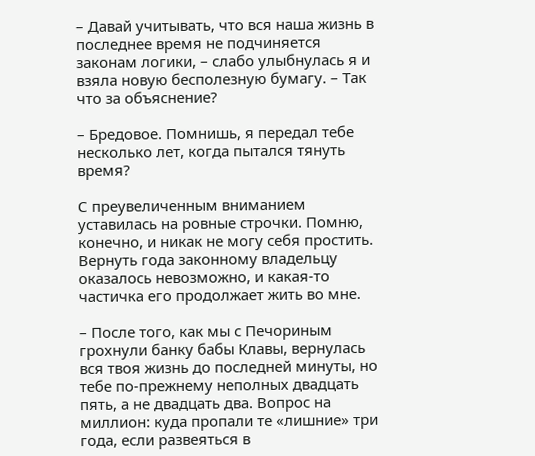– Давай учитывать, что вся наша жизнь в последнее время не подчиняется законам логики, – слабо улыбнулась я и взяла новую бесполезную бумагу. – Так что за объяснение?

– Бредовое. Помнишь, я передал тебе несколько лет, когда пытался тянуть время?

С преувеличенным вниманием уставилась на ровные строчки. Помню, конечно, и никак не могу себя простить. Вернуть года законному владельцу оказалось невозможно, и какая-то частичка его продолжает жить во мне.

– После того, как мы с Печориным грохнули банку бабы Клавы, вернулась вся твоя жизнь до последней минуты, но тебе по-прежнему неполных двадцать пять, а не двадцать два. Вопрос на миллион: куда пропали те «лишние» три года, если развеяться в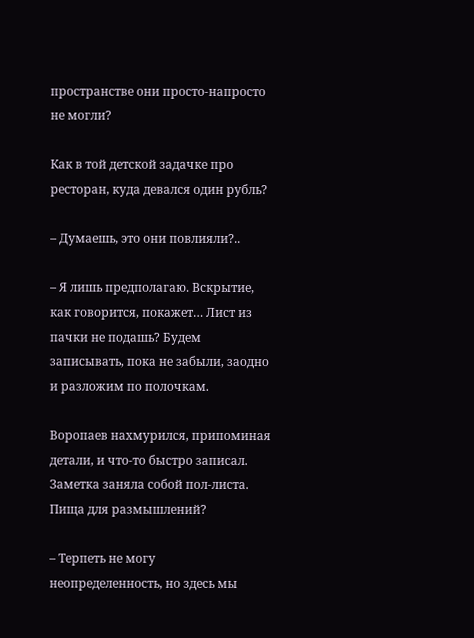пространстве они просто-напросто не могли?

Как в той детской задачке про ресторан, куда девался один рубль?

– Думаешь, это они повлияли?..

– Я лишь предполагаю. Вскрытие, как говорится, покажет… Лист из пачки не подашь? Будем записывать, пока не забыли, заодно и разложим по полочкам.

Воропаев нахмурился, припоминая детали, и что-то быстро записал. Заметка заняла собой пол-листа. Пища для размышлений?

– Терпеть не могу неопределенность, но здесь мы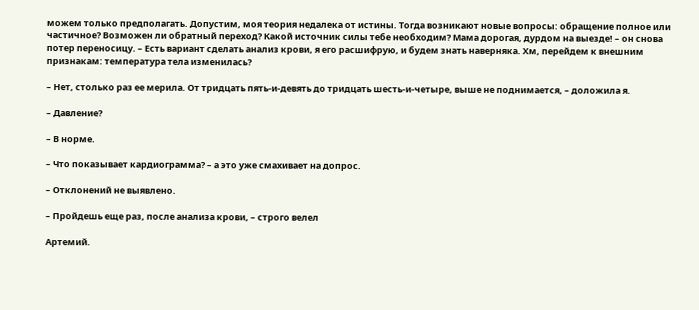можем только предполагать. Допустим, моя теория недалека от истины. Тогда возникают новые вопросы: обращение полное или частичное? Возможен ли обратный переход? Какой источник силы тебе необходим? Мама дорогая, дурдом на выезде! – он снова потер переносицу. – Есть вариант сделать анализ крови, я его расшифрую, и будем знать наверняка. Хм, перейдем к внешним признакам: температура тела изменилась?

– Нет, столько раз ее мерила. От тридцать пять-и-девять до тридцать шесть-и-четыре, выше не поднимается, – доложила я.

– Давление?

– В норме.

– Что показывает кардиограмма? – а это уже смахивает на допрос.

– Отклонений не выявлено.

– Пройдешь еще раз, после анализа крови, – строго велел

Артемий.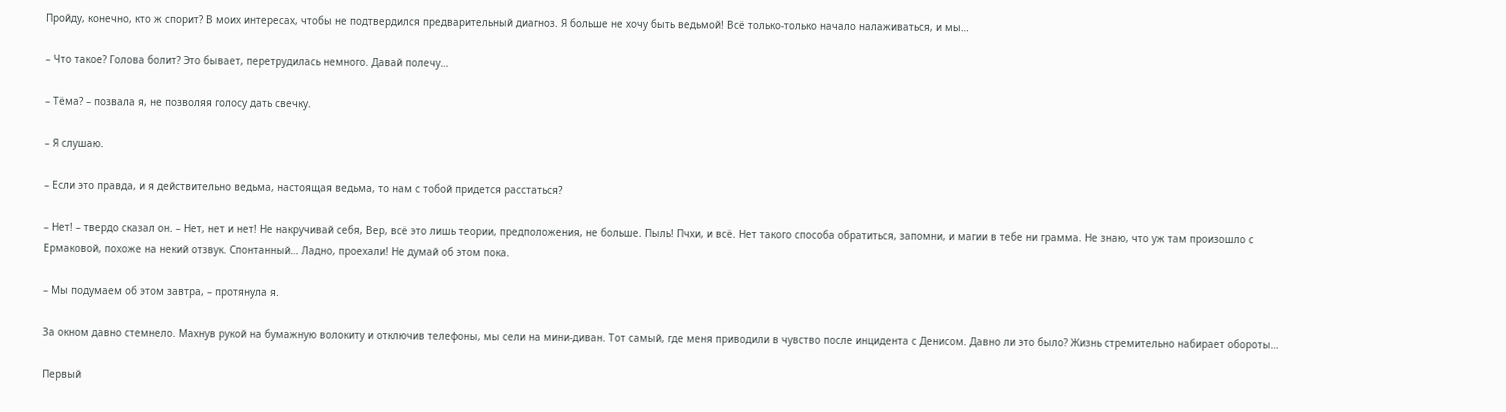Пройду, конечно, кто ж спорит? В моих интересах, чтобы не подтвердился предварительный диагноз. Я больше не хочу быть ведьмой! Всё только-только начало налаживаться, и мы…

– Что такое? Голова болит? Это бывает, перетрудилась немного. Давай полечу…

– Тёма? – позвала я, не позволяя голосу дать свечку.

– Я слушаю.

– Если это правда, и я действительно ведьма, настоящая ведьма, то нам с тобой придется расстаться?

– Нет! – твердо сказал он. – Нет, нет и нет! Не накручивай себя, Вер, всё это лишь теории, предположения, не больше. Пыль! Пчхи, и всё. Нет такого способа обратиться, запомни, и магии в тебе ни грамма. Не знаю, что уж там произошло с Ермаковой, похоже на некий отзвук. Спонтанный… Ладно, проехали! Не думай об этом пока.

– Мы подумаем об этом завтра, – протянула я.

За окном давно стемнело. Махнув рукой на бумажную волокиту и отключив телефоны, мы сели на мини-диван. Тот самый, где меня приводили в чувство после инцидента с Денисом. Давно ли это было? Жизнь стремительно набирает обороты…

Первый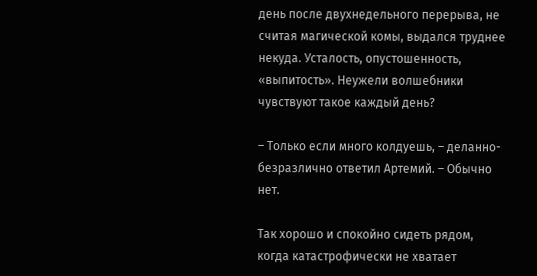день после двухнедельного перерыва, не считая магической комы, выдался труднее некуда. Усталость, опустошенность, «выпитость». Неужели волшебники чувствуют такое каждый день?

– Только если много колдуешь, – деланно-безразлично ответил Артемий. – Обычно нет.

Так хорошо и спокойно сидеть рядом, когда катастрофически не хватает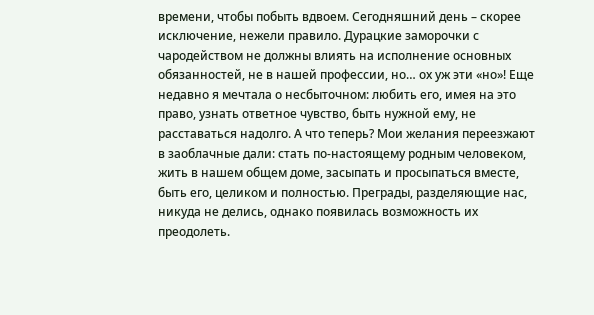времени, чтобы побыть вдвоем. Сегодняшний день – скорее исключение, нежели правило. Дурацкие заморочки с чародейством не должны влиять на исполнение основных обязанностей, не в нашей профессии, но… ох уж эти «но»! Еще недавно я мечтала о несбыточном: любить его, имея на это право, узнать ответное чувство, быть нужной ему, не расставаться надолго. А что теперь? Мои желания переезжают в заоблачные дали: стать по-настоящему родным человеком, жить в нашем общем доме, засыпать и просыпаться вместе, быть его, целиком и полностью. Преграды, разделяющие нас, никуда не делись, однако появилась возможность их преодолеть.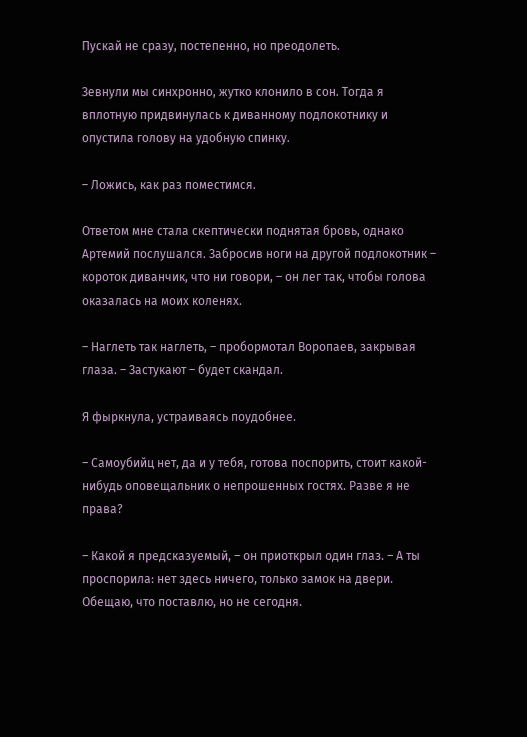Пускай не сразу, постепенно, но преодолеть.

Зевнули мы синхронно, жутко клонило в сон. Тогда я вплотную придвинулась к диванному подлокотнику и опустила голову на удобную спинку.

– Ложись, как раз поместимся.

Ответом мне стала скептически поднятая бровь, однако Артемий послушался. Забросив ноги на другой подлокотник – короток диванчик, что ни говори, – он лег так, чтобы голова оказалась на моих коленях.

– Наглеть так наглеть, – пробормотал Воропаев, закрывая глаза. – Застукают – будет скандал.

Я фыркнула, устраиваясь поудобнее.

– Самоубийц нет, да и у тебя, готова поспорить, стоит какой-нибудь оповещальник о непрошенных гостях. Разве я не права?

– Какой я предсказуемый, – он приоткрыл один глаз. – А ты проспорила: нет здесь ничего, только замок на двери. Обещаю, что поставлю, но не сегодня.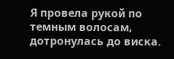Я провела рукой по темным волосам, дотронулась до виска.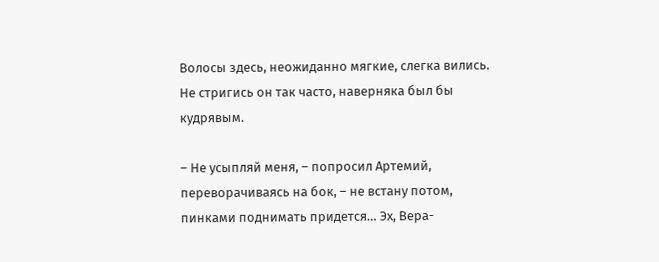Волосы здесь, неожиданно мягкие, слегка вились. Не стригись он так часто, наверняка был бы кудрявым.

– Не усыпляй меня, – попросил Артемий, переворачиваясь на бок, – не встану потом, пинками поднимать придется… Эх, Вера-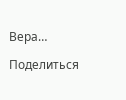Вера…

Поделиться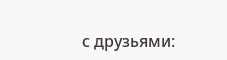с друзьями: